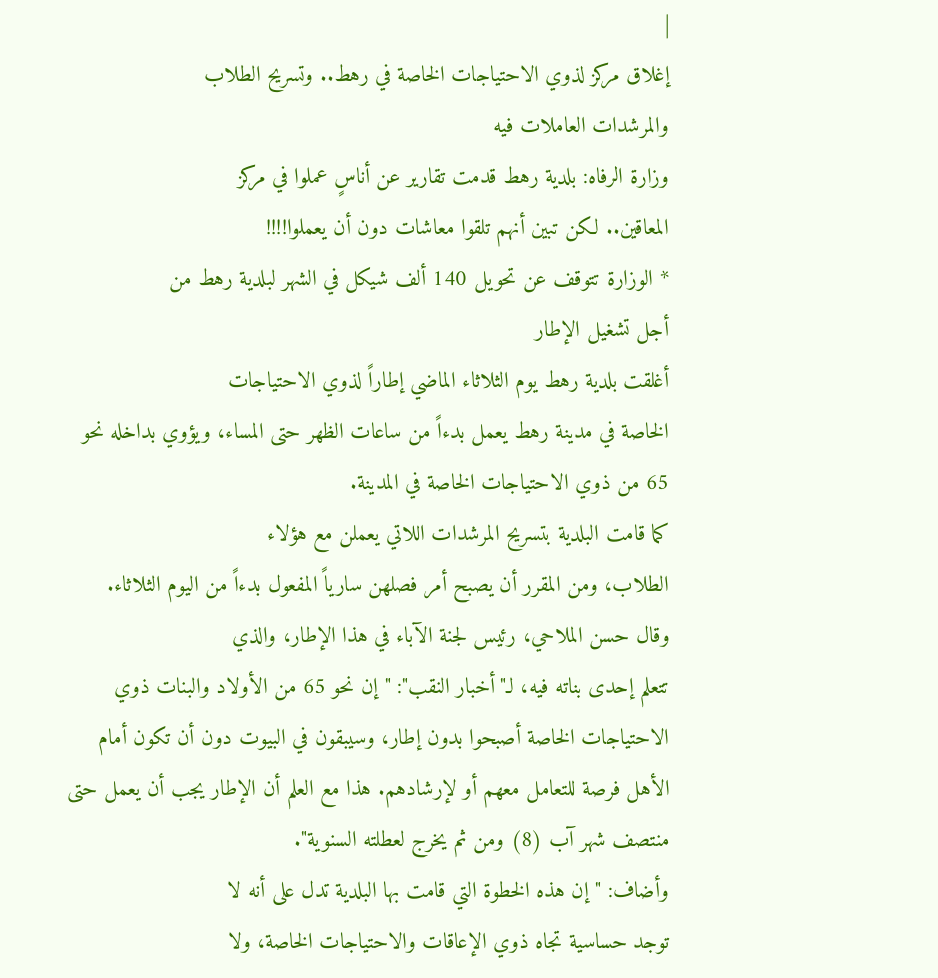|
إغلاق مركز لذوي الاحتياجات الخاصة في رهط.. وتسريح الطلاب
والمرشدات العاملات فيه
وزارة الرفاه: بلدية رهط قدمت تقارير عن أناسٍ عملوا في مركز
المعاقين.. لكن تبين أنهم تلقوا معاشات دون أن يعملوا!!!!
* الوزارة تتوقف عن تحويل 140 ألف شيكل في الشهر لبلدية رهط من
أجل تشغيل الإطار
أغلقت بلدية رهط يوم الثلاثاء الماضي إطاراً لذوي الاحتياجات
الخاصة في مدينة رهط يعمل بدءاً من ساعات الظهر حتى المساء، ويؤوي بداخله نحو
65 من ذوي الاحتياجات الخاصة في المدينة.
كما قامت البلدية بتسريح المرشدات اللاتي يعملن مع هؤلاء
الطلاب، ومن المقرر أن يصبح أمر فصلهن سارياً المفعول بدءاً من اليوم الثلاثاء.
وقال حسن الملاحي، رئيس لجنة الآباء في هذا الإطار، والذي
تتعلم إحدى بناته فيه، لـ"أخبار النقب": "إن نحو 65 من الأولاد والبنات ذوي
الاحتياجات الخاصة أصبحوا بدون إطار، وسيبقون في البيوت دون أن تكون أمام
الأهل فرصة للتعامل معهم أو لإرشادهم. هذا مع العلم أن الإطار يجب أن يعمل حتى
منتصف شهر آب (8) ومن ثم يخرج لعطلته السنوية".
وأضاف: "إن هذه الخطوة التي قامت بها البلدية تدل على أنه لا
توجد حساسية تجاه ذوي الإعاقات والاحتياجات الخاصة، ولا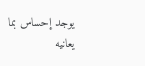يوجد إحساس بما يعانيه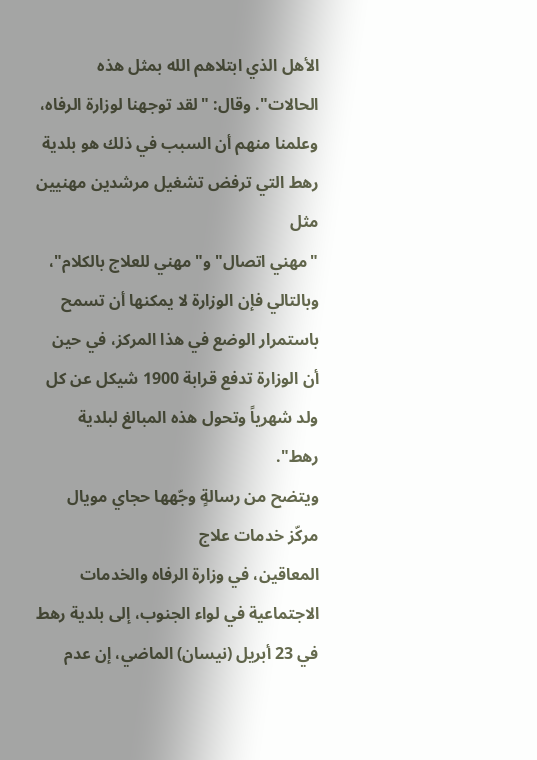الأهل الذي ابتلاهم الله بمثل هذه الحالات". وقال: "لقد توجهنا لوزارة الرفاه،
وعلمنا منهم أن السبب في ذلك هو بلدية رهط التي ترفض تشغيل مرشدين مهنيين مثل
"مهني اتصال" و"مهني للعلاج بالكلام"، وبالتالي فإن الوزارة لا يمكنها أن تسمح
باستمرار الوضع في هذا المركز، في حين أن الوزارة تدفع قرابة 1900 شيكل عن كل
ولد شهرياً وتحول هذه المبالغ لبلدية رهط".
ويتضح من رسالةٍ وجّهها حجاي مويال مركّز خدمات علاج
المعاقين، في وزارة الرفاه والخدمات الاجتماعية في لواء الجنوب، إلى بلدية رهط
في 23 أبريل (نيسان) الماضي، إن عدم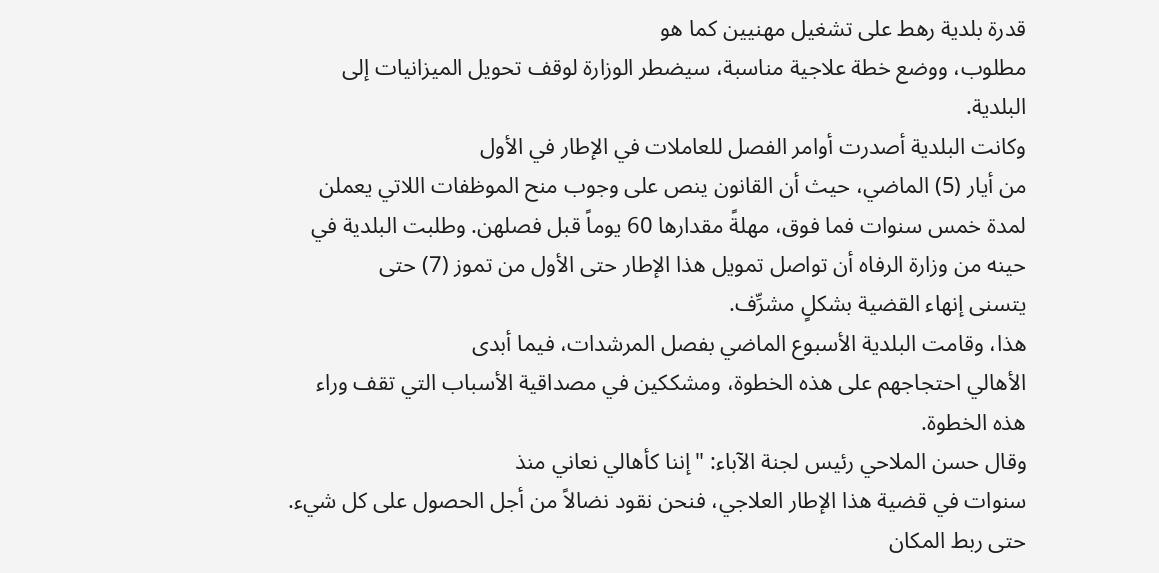قدرة بلدية رهط على تشغيل مهنيين كما هو
مطلوب، ووضع خطة علاجية مناسبة، سيضطر الوزارة لوقف تحويل الميزانيات إلى
البلدية.
وكانت البلدية أصدرت أوامر الفصل للعاملات في الإطار في الأول
من أيار (5) الماضي، حيث أن القانون ينص على وجوب منح الموظفات اللاتي يعملن
لمدة خمس سنوات فما فوق، مهلةً مقدارها 60 يوماً قبل فصلهن. وطلبت البلدية في
حينه من وزارة الرفاه أن تواصل تمويل هذا الإطار حتى الأول من تموز (7) حتى
يتسنى إنهاء القضية بشكلٍ مشرِّف.
هذا، وقامت البلدية الأسبوع الماضي بفصل المرشدات، فيما أبدى
الأهالي احتجاجهم على هذه الخطوة، ومشككين في مصداقية الأسباب التي تقف وراء
هذه الخطوة.
وقال حسن الملاحي رئيس لجنة الآباء: "إننا كأهالي نعاني منذ
سنوات في قضية هذا الإطار العلاجي، فنحن نقود نضالاً من أجل الحصول على كل شيء.
حتى ربط المكان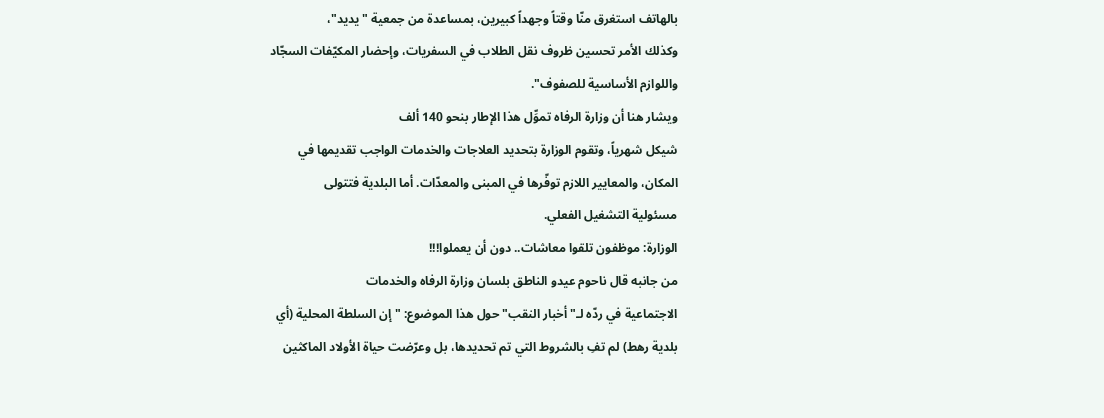بالهاتف استغرق منّا وقتاً وجهداً كبيرين، بمساعدة من جمعية "يديد"،
وكذلك الأمر تحسين ظروف نقل الطلاب في السفريات، وإحضار المكيّفات السجّاد
واللوازم الأساسية للصفوف".
ويشار هنا أن وزارة الرفاه تموِّل هذا الإطار بنحو 140 ألف
شيكل شهرياً، وتقوم الوزارة بتحديد العلاجات والخدمات الواجب تقديمها في
المكان، والمعايير اللازم توفّرها في المبنى والمعدّات. أما البلدية فتتولى
مسئولية التشغيل الفعلي.
الوزارة: موظفون تلقوا معاشات.. دون أن يعملوا!!!
من جانبه قال ناحوم عيدو الناطق بلسان وزارة الرفاه والخدمات
الاجتماعية في ردّه لـ"أخبار النقب" حول هذا الموضوع: "إن السلطة المحلية (أي
بلدية رهط) لم تفِ بالشروط التي تم تحديدها، بل وعرّضت حياة الأولاد الماكثين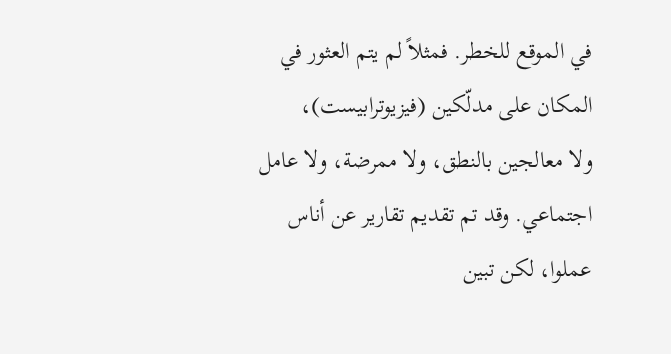في الموقع للخطر. فمثلاً لم يتم العثور في المكان على مدلّكين (فيزيوترابيست)،
ولا معالجين بالنطق، ولا ممرضة، ولا عامل اجتماعي. وقد تم تقديم تقارير عن أناس
عملوا، لكن تبين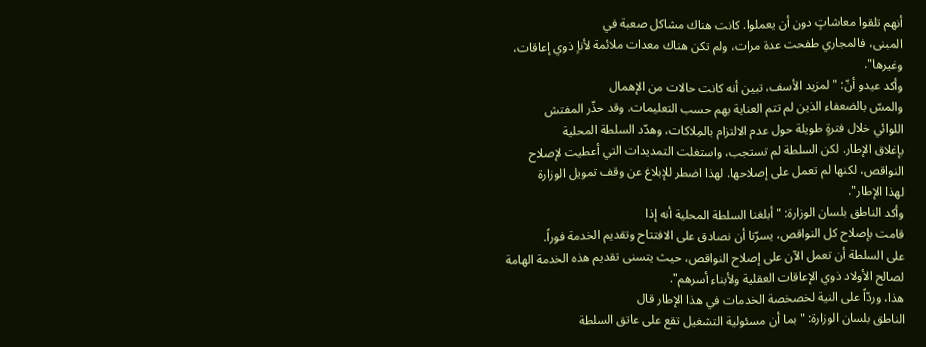أنهم تلقوا معاشاتٍ دون أن يعملوا. كانت هناك مشاكل صعبة في
المبنى، فالمجاري طفحت عدة مرات، ولم تكن هناك معدات ملائمة لأناٍ ذوي إعاقات،
وغيرها".
وأكد عيدو أنّ: "لمزيد الأسف، تبين أنه كانت حالات من الإهمال
والمسّ بالضعفاء الذين لم تتم العناية بهم حسب التعليمات. وقد حذّر المفتش
اللوائي خلال فترةٍ طويلة حول عدم الالتزام بالمِلاكات، وهدّد السلطة المحلية
بإغلاق الإطار. لكن السلطة لم تستجب، واستغلت التمديدات التي أعطيت لإصلاح
النواقص، لكنها لم تعمل على إصلاحها. لهذا اضطر للإبلاغ عن وقف تمويل الوزارة
لهذا الإطار".
وأكد الناطق بلسان الوزارة: "أبلغنا السلطة المحلية أنه إذا
قامت بإصلاح كل النواقص، يسرّنا أن نصادق على الافتتاح وتقديم الخدمة فوراً.
على السلطة أن تعمل الآن على إصلاح النواقص، حيث يتسنى تقديم هذه الخدمة الهامة
لصالح الأولاد ذوي الإعاقات العقلية ولأبناء أسرهم".
هذا، وردّاً على النية لخصخصة الخدمات في هذا الإطار قال
الناطق بلسان الوزارة: "بما أن مسئولية التشغيل تقع على عاتق السلطة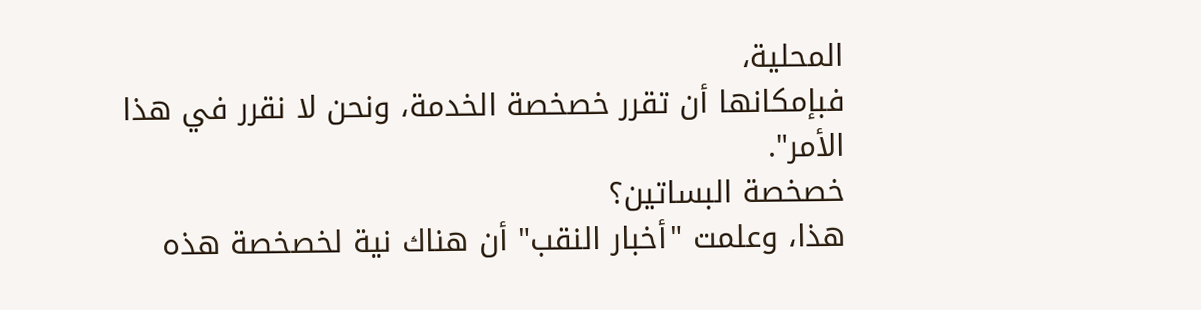المحلية،
فبإمكانها أن تقرر خصخصة الخدمة، ونحن لا نقرر في هذا الأمر".
خصخصة البساتين؟
هذا، وعلمت "أخبار النقب" أن هناك نية لخصخصة هذه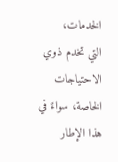الخدمات،
التي تخدم ذوي الاحتياجات الخاصة، سواءً في هذا الإطار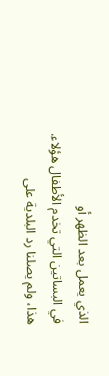الذي يعمل بعد الظهر أو
في البساتين التي تخدم الأطفال هؤلاء.
هذا، ولم يصلنا رد البلدية على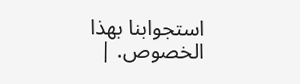استجوابنا بهذا الخصوص. |